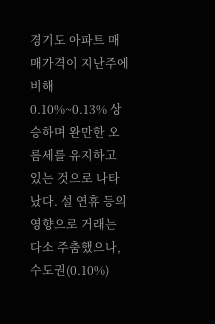경기도 아파트 매매가격이 지난주에 비해 0.10%~0.13% 상승하며 완만한 오름세를 유지하고 있는 것으로 나타났다. 설 연휴 등의 영향으로 거래는 다소 주춤했으나, 수도권(0.10%)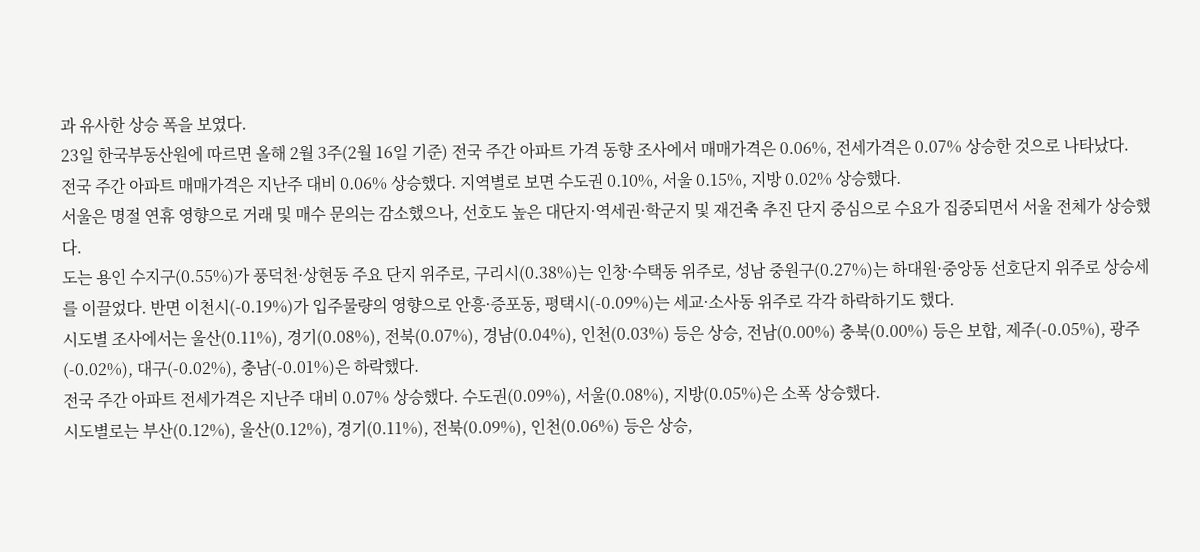과 유사한 상승 폭을 보였다.
23일 한국부동산원에 따르면 올해 2월 3주(2월 16일 기준) 전국 주간 아파트 가격 동향 조사에서 매매가격은 0.06%, 전세가격은 0.07% 상승한 것으로 나타났다.
전국 주간 아파트 매매가격은 지난주 대비 0.06% 상승했다. 지역별로 보면 수도권 0.10%, 서울 0.15%, 지방 0.02% 상승했다.
서울은 명절 연휴 영향으로 거래 및 매수 문의는 감소했으나, 선호도 높은 대단지·역세권·학군지 및 재건축 추진 단지 중심으로 수요가 집중되면서 서울 전체가 상승했다.
도는 용인 수지구(0.55%)가 풍덕천·상현동 주요 단지 위주로, 구리시(0.38%)는 인창·수택동 위주로, 성남 중원구(0.27%)는 하대원·중앙동 선호단지 위주로 상승세를 이끌었다. 반면 이천시(-0.19%)가 입주물량의 영향으로 안흥·증포동, 평택시(-0.09%)는 세교·소사동 위주로 각각 하락하기도 했다.
시도별 조사에서는 울산(0.11%), 경기(0.08%), 전북(0.07%), 경남(0.04%), 인천(0.03%) 등은 상승, 전남(0.00%) 충북(0.00%) 등은 보합, 제주(-0.05%), 광주(-0.02%), 대구(-0.02%), 충남(-0.01%)은 하락했다.
전국 주간 아파트 전세가격은 지난주 대비 0.07% 상승했다. 수도권(0.09%), 서울(0.08%), 지방(0.05%)은 소폭 상승했다.
시도별로는 부산(0.12%), 울산(0.12%), 경기(0.11%), 전북(0.09%), 인천(0.06%) 등은 상승,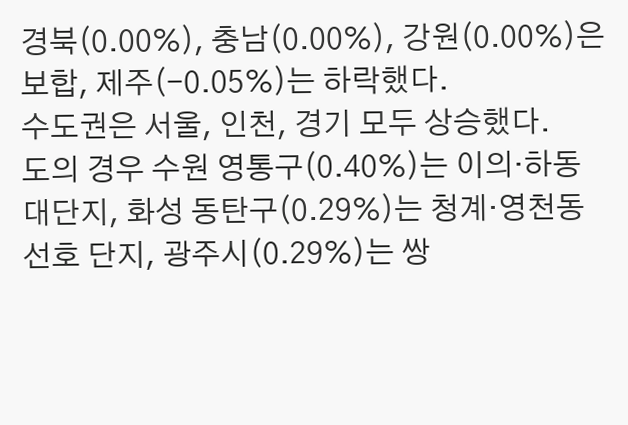경북(0.00%), 충남(0.00%), 강원(0.00%)은 보합, 제주(-0.05%)는 하락했다.
수도권은 서울, 인천, 경기 모두 상승했다.
도의 경우 수원 영통구(0.40%)는 이의·하동 대단지, 화성 동탄구(0.29%)는 청계·영천동 선호 단지, 광주시(0.29%)는 쌍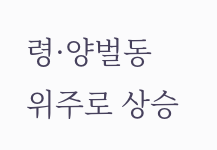령·양벌동 위주로 상승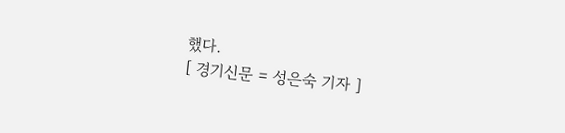했다.
[ 경기신문 = 성은숙 기자 ]